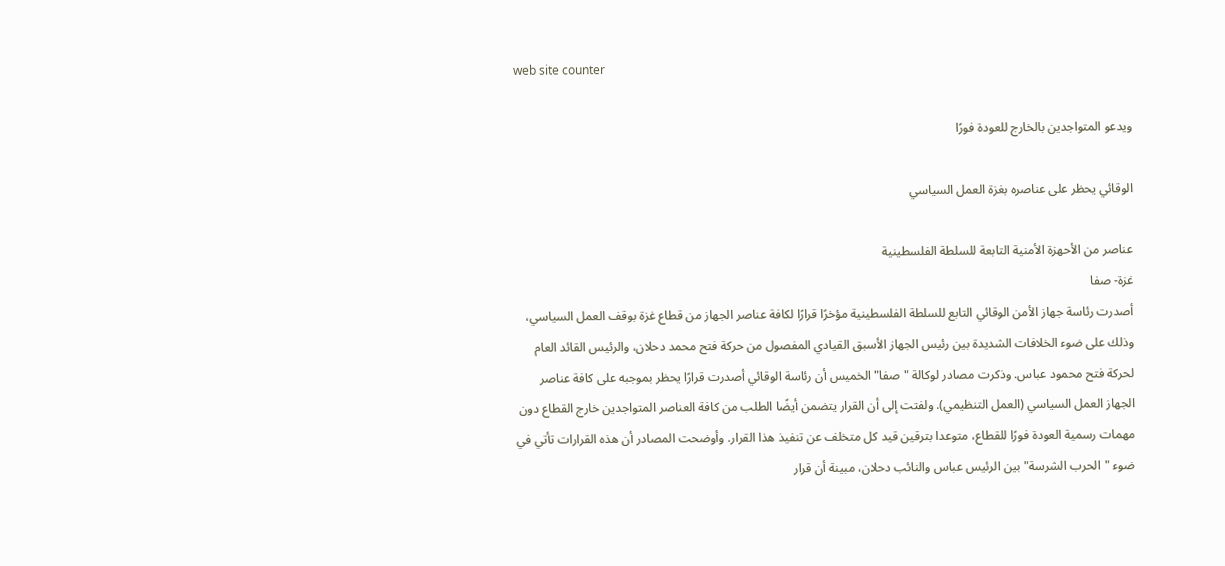web site counter

ويدعو المتواجدين بالخارج للعودة فورًا

الوقائي يحظر على عناصره بغزة العمل السياسي

عناصر من الأحهزة الأمنية التابعة للسلطة الفلسطينية
غزة- صفا
أصدرت رئاسة جهاز الأمن الوقائي التابع للسلطة الفلسطينية مؤخرًا قرارًا لكافة عناصر الجهاز من قطاع غزة بوقف العمل السياسي، وذلك على ضوء الخلافات الشديدة بين رئيس الجهاز الأسبق القيادي المفصول من حركة فتح محمد دحلان، والرئيس القائد العام لحركة فتح محمود عباس. وذكرت مصادر لوكالة "صفا" الخميس أن رئاسة الوقائي أصدرت قرارًا يحظر بموجبه على كافة عناصر الجهاز العمل السياسي (العمل التنظيمي). ولفتت إلى أن القرار يتضمن أيضًا الطلب من كافة العناصر المتواجدين خارج القطاع دون مهمات رسمية العودة فورًا للقطاع، متوعدا بترقين قيد كل متخلف عن تنفيذ هذا القرار. وأوضحت المصادر أن هذه القرارات تأتي في ضوء "الحرب الشرسة" بين الرئيس عباس والنائب دحلان، مبينة أن قرار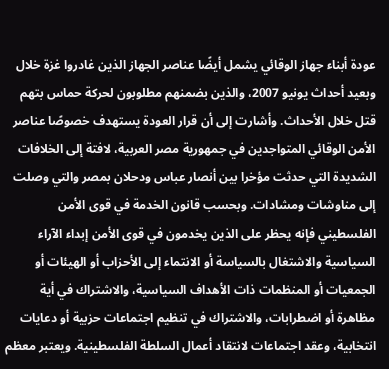عودة أبناء جهاز الوقائي يشمل أيضًا عناصر الجهاز الذين غادروا غزة خلال وبعيد أحداث يونيو 2007، والذين بضمنهم مطلوبون لحركة حماس بتهم قتل خلال الأحداث. وأشارت إلى أن قرار العودة يستهدف خصوصًا عناصر الأمن الوقائي المتواجدين في جمهورية مصر العربية، لافتة إلى الخلافات الشديدة التي حدثت مؤخرا بين أنصار عباس ودحلان بمصر والتي وصلت إلى مناوشات ومشادات. وبحسب قانون الخدمة في قوى الأمن الفلسطيني فإنه يحظر على الذين يخدمون في قوى الأمن إبداء الآراء السياسية والاشتغال بالسياسة أو الانتماء إلى الأحزاب أو الهيئات أو الجمعيات أو المنظمات ذات الأهداف السياسية، والاشتراك في أية مظاهرة أو اضطرابات، والاشتراك في تنظيم اجتماعات حزبية أو دعايات انتخابية، وعقد اجتماعات لانتقاد أعمال السلطة الفلسطينية. ويعتبر معظم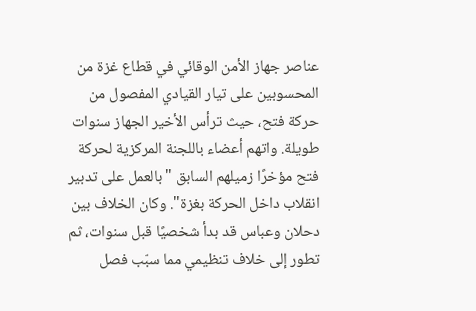عناصر جهاز الأمن الوقائي في قطاع غزة من المحسوبين على تيار القيادي المفصول من حركة فتح، حيث ترأس الأخير الجهاز سنوات طويلة. واتهم أعضاء باللجنة المركزية لحركة فتح مؤخرًا زميلهم السابق "بالعمل على تدبير انقلاب داخل الحركة بغزة". وكان الخلاف بين دحلان وعباس قد بدأ شخصيًا قبل سنوات، ثم تطور إلى خلاف تنظيمي مما سبّب فصل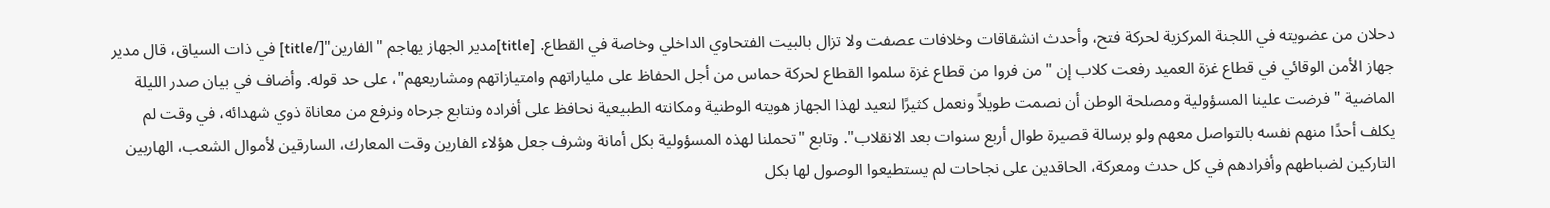دحلان من عضويته في اللجنة المركزية لحركة فتح، وأحدث انشقاقات وخلافات عصفت ولا تزال بالبيت الفتحاوي الداخلي وخاصة في القطاع. [title]مدير الجهاز يهاجم "الفارين"[/title] في ذات السياق، قال مدير جهاز الأمن الوقائي في قطاع غزة العميد رفعت كلاب إن "من فروا من قطاع غزة سلموا القطاع لحركة حماس من أجل الحفاظ على ملياراتهم وامتيازاتهم ومشاريعهم"، على حد قوله. وأضاف في بيان صدر الليلة الماضية "فرضت علينا المسؤولية ومصلحة الوطن أن نصمت طويلاً ونعمل كثيرًا لنعيد لهذا الجهاز هويته الوطنية ومكانته الطبيعية نحافظ على أفراده ونتابع جرحاه ونرفع من معاناة ذوي شهدائه، في وقت لم يكلف أحدًا منهم نفسه بالتواصل معهم ولو برسالة قصيرة طوال أربع سنوات بعد الانقلاب". وتابع "تحملنا لهذه المسؤولية بكل أمانة وشرف جعل هؤلاء الفارين وقت المعارك، السارقين لأموال الشعب، الهاربين التاركين لضباطهم وأفرادهم في كل حدث ومعركة، الحاقدين على نجاحات لم يستطيعوا الوصول لها بكل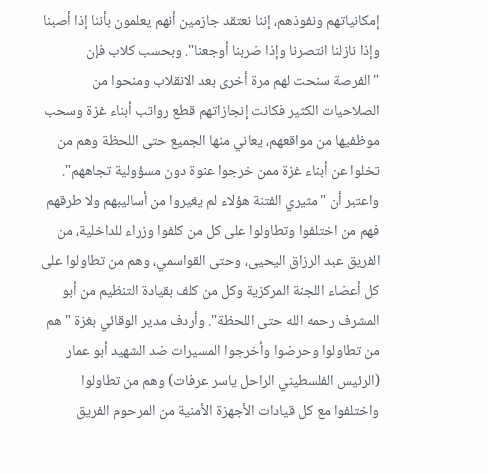إمكانياتهم ونفوذهم، إننا نعتقد جازمين أنهم يعلمون بأننا إذا أصبنا وإذا نازلنا انتصرنا وإذا ضربنا أوجعنا". وبحسب كلاب فإن "الفرصة سنحت لهم مرة أخرى بعد الانقلاب ومنحوا من الصلاحيات الكثير فكانت إنجازاتهم قطع رواتب أبناء غزة وسحب موظفيها من مواقعهم، يعاني منها الجميع حتى اللحظة وهم من تخلوا عن أبناء غزة ممن خرجوا عنوة دون مسؤولية تجاههم". واعتبر أن "مثيري الفتنة هؤلاء لم يغيروا من أساليبهم ولا طرقهم فهم من اختلفوا وتطاولوا على كل من كلفوا وزراء للداخلية، من الفريق عبد الرزاق اليحيى، وحتى القواسمي، وهم من تطاولوا على كل أعضاء اللجنة المركزية وكل من كلف بقيادة التنظيم من أبو المشرف رحمه الله حتى اللحظة". وأردف مدير الوقائي بغزة "هم من تطاولوا وحرضوا وأخرجوا المسيرات ضد الشهيد أبو عمار (الرئيس الفلسطيني الراحل ياسر عرفات) وهم من تطاولوا واختلفوا مع كل قيادات الأجهزة الأمنية من المرحوم الفريق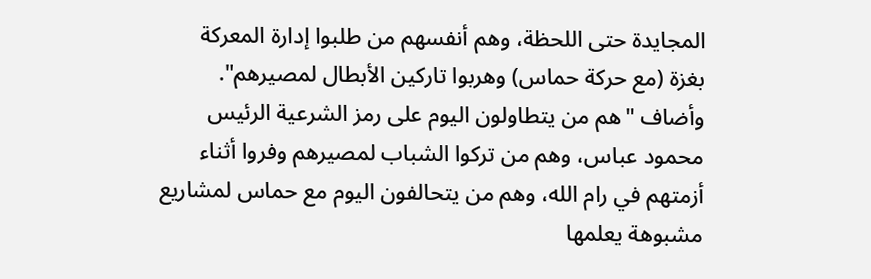المجايدة حتى اللحظة، وهم أنفسهم من طلبوا إدارة المعركة بغزة (مع حركة حماس) وهربوا تاركين الأبطال لمصيرهم". وأضاف "هم من يتطاولون اليوم على رمز الشرعية الرئيس محمود عباس، وهم من تركوا الشباب لمصيرهم وفروا أثناء أزمتهم في رام الله، وهم من يتحالفون اليوم مع حماس لمشاريع مشبوهة يعلمها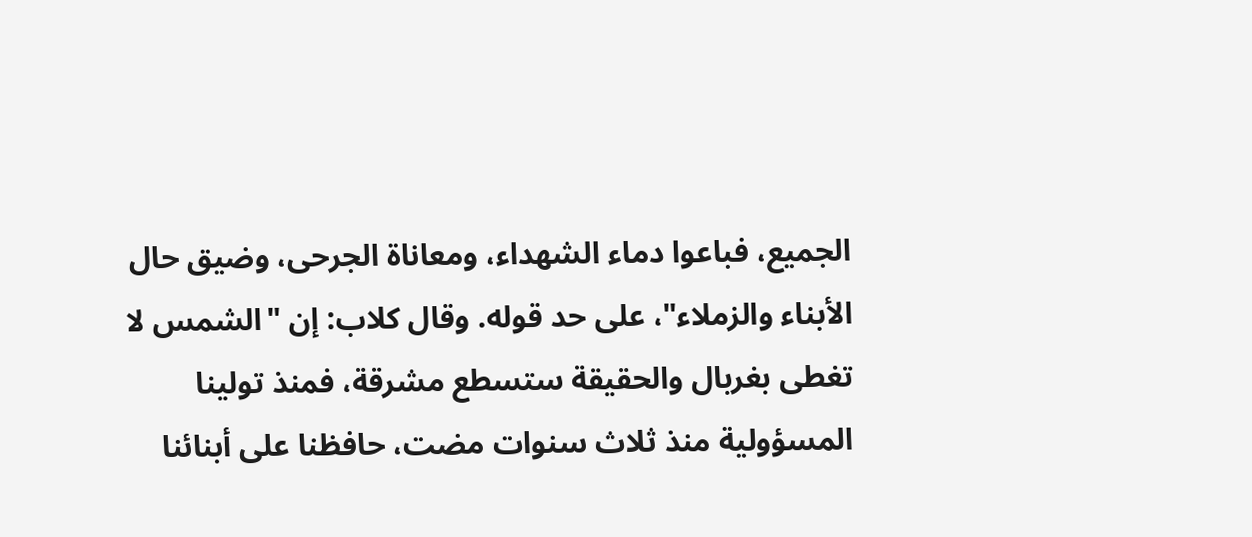الجميع، فباعوا دماء الشهداء، ومعاناة الجرحى، وضيق حال الأبناء والزملاء"، على حد قوله. وقال كلاب: إن "الشمس لا تغطى بغربال والحقيقة ستسطع مشرقة، فمنذ تولينا المسؤولية منذ ثلاث سنوات مضت، حافظنا على أبنائنا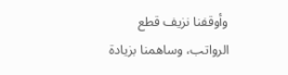وأوقفنا نزيف قطع الرواتب، وساهمنا بزيادة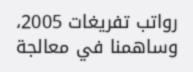رواتب تفريغات 2005، وساهمنا في معالجة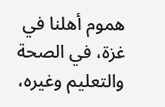هموم أهلنا في غزة، في الصحة والتعليم وغيره،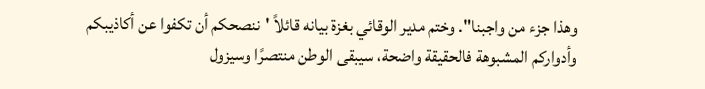وهذا جزء من واجبنا". وختم مدير الوقائي بغزة بيانه قائلاً 'ننصحكم أن تكفوا عن أكاذيبكم وأدواركم المشبوهة فالحقيقة واضحة، سيبقى الوطن منتصرًا وسيزول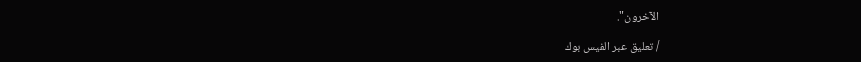الآخرون".

/ تعليق عبر الفيس بوك